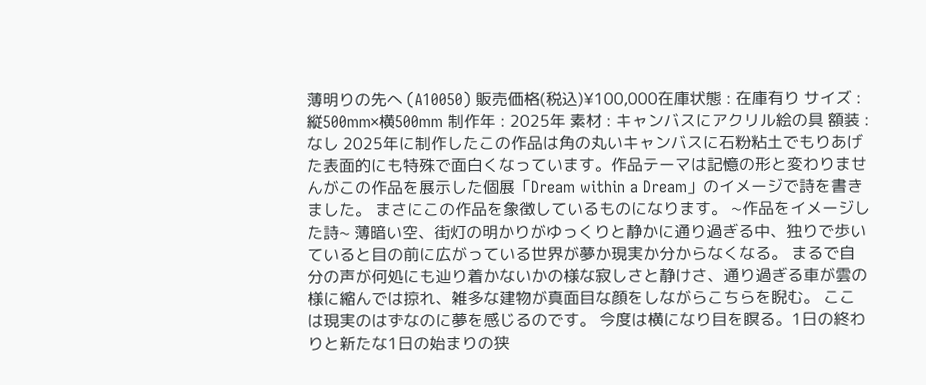薄明りの先へ (A10050) 販売価格(税込)¥100,000在庫状態 : 在庫有り サイズ : 縦500mm×横500mm 制作年 : 2025年 素材 : キャンバスにアクリル絵の具 額装 : なし 2025年に制作したこの作品は角の丸いキャンバスに石粉粘土でもりあげた表面的にも特殊で面白くなっています。作品テーマは記憶の形と変わりませんがこの作品を展示した個展「Dream within a Dream」のイメージで詩を書きました。 まさにこの作品を象徴しているものになります。 ~作品をイメージした詩~ 薄暗い空、街灯の明かりがゆっくりと静かに通り過ぎる中、独りで歩いていると目の前に広がっている世界が夢か現実か分からなくなる。 まるで自分の声が何処にも辿り着かないかの様な寂しさと静けさ、通り過ぎる車が雲の様に縮んでは掠れ、雑多な建物が真面目な顔をしながらこちらを睨む。 ここは現実のはずなのに夢を感じるのです。 今度は横になり目を瞑る。1日の終わりと新たな1日の始まりの狭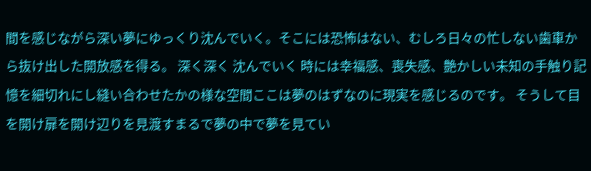間を感じながら深い夢にゆっくり沈んでいく。そこには恐怖はない、むしろ日々の忙しない歯車から抜け出した開放感を得る。 深く深く 沈んでいく 時には幸福感、喪失感、艶かしい未知の手触り記憶を細切れにし縫い合わせたかの様な空間ここは夢のはずなのに現実を感じるのです。 そうして目を開け扉を開け辺りを見渡すまるで夢の中で夢を見てい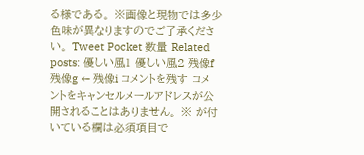る様である。 ※画像と現物では多少色味が異なりますのでご了承ください。 Tweet Pocket 数量 Related posts: 優しい風1 優しい風2 残像f 残像g ← 残像i コメントを残す コメントをキャンセルメールアドレスが公開されることはありません。 ※ が付いている欄は必須項目で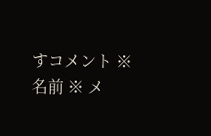すコメント ※ 名前 ※ メ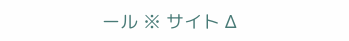ール ※ サイト Δ